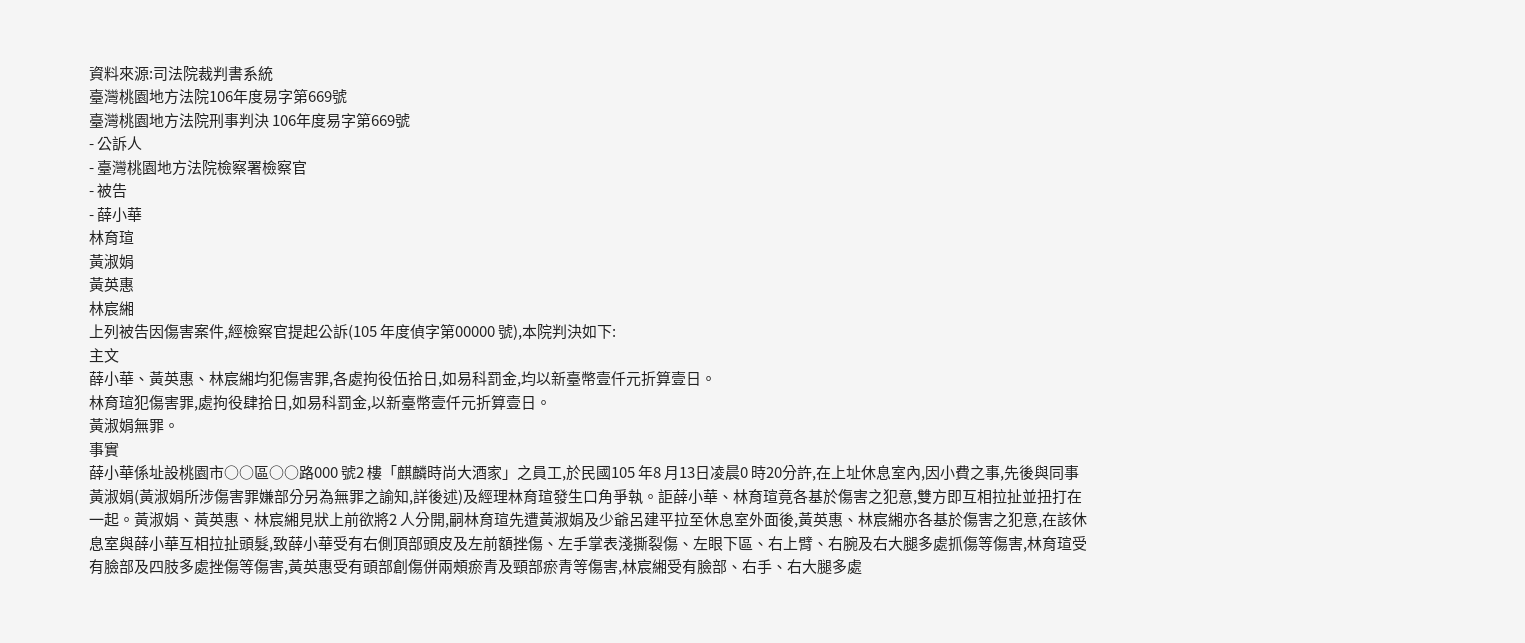資料來源:司法院裁判書系統
臺灣桃園地方法院106年度易字第669號
臺灣桃園地方法院刑事判決 106年度易字第669號
- 公訴人
- 臺灣桃園地方法院檢察署檢察官
- 被告
- 薛小華
林育瑄
黃淑娟
黃英惠
林宸緗
上列被告因傷害案件,經檢察官提起公訴(105 年度偵字第00000 號),本院判決如下:
主文
薛小華、黃英惠、林宸緗均犯傷害罪,各處拘役伍拾日,如易科罰金,均以新臺幣壹仟元折算壹日。
林育瑄犯傷害罪,處拘役肆拾日,如易科罰金,以新臺幣壹仟元折算壹日。
黃淑娟無罪。
事實
薛小華係址設桃園市○○區○○路000 號2 樓「麒麟時尚大酒家」之員工,於民國105 年8 月13日凌晨0 時20分許,在上址休息室內,因小費之事,先後與同事黃淑娟(黃淑娟所涉傷害罪嫌部分另為無罪之諭知,詳後述)及經理林育瑄發生口角爭執。詎薛小華、林育瑄竟各基於傷害之犯意,雙方即互相拉扯並扭打在一起。黃淑娟、黃英惠、林宸緗見狀上前欲將2 人分開,嗣林育瑄先遭黃淑娟及少爺呂建平拉至休息室外面後,黃英惠、林宸緗亦各基於傷害之犯意,在該休息室與薛小華互相拉扯頭髮,致薛小華受有右側頂部頭皮及左前額挫傷、左手掌表淺撕裂傷、左眼下區、右上臂、右腕及右大腿多處抓傷等傷害,林育瑄受有臉部及四肢多處挫傷等傷害,黃英惠受有頭部創傷併兩頰瘀青及頸部瘀青等傷害,林宸緗受有臉部、右手、右大腿多處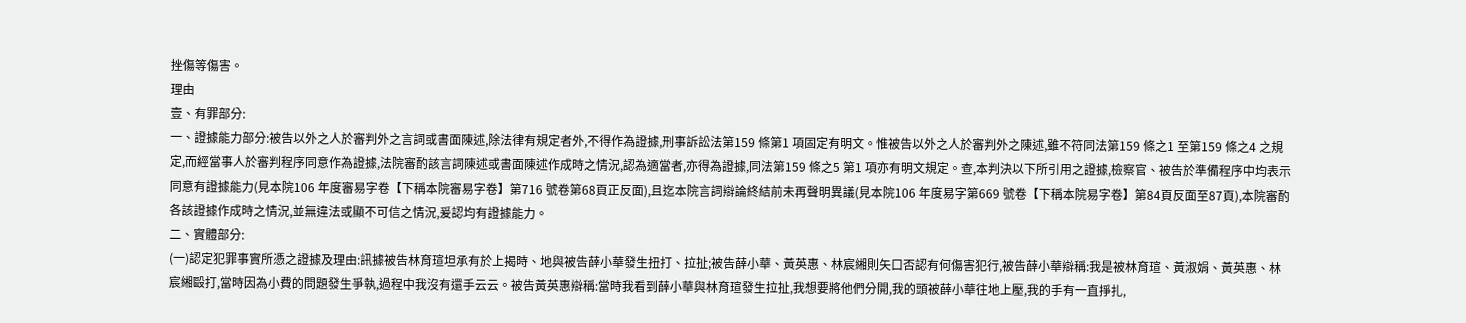挫傷等傷害。
理由
壹、有罪部分:
一、證據能力部分:被告以外之人於審判外之言詞或書面陳述,除法律有規定者外,不得作為證據,刑事訴訟法第159 條第1 項固定有明文。惟被告以外之人於審判外之陳述,雖不符同法第159 條之1 至第159 條之4 之規定,而經當事人於審判程序同意作為證據,法院審酌該言詞陳述或書面陳述作成時之情況,認為適當者,亦得為證據,同法第159 條之5 第1 項亦有明文規定。查,本判決以下所引用之證據,檢察官、被告於準備程序中均表示同意有證據能力(見本院106 年度審易字卷【下稱本院審易字卷】第716 號卷第68頁正反面),且迄本院言詞辯論終結前未再聲明異議(見本院106 年度易字第669 號卷【下稱本院易字卷】第84頁反面至87頁),本院審酌各該證據作成時之情況,並無違法或顯不可信之情況,爰認均有證據能力。
二、實體部分:
(一)認定犯罪事實所憑之證據及理由:訊據被告林育瑄坦承有於上揭時、地與被告薛小華發生扭打、拉扯;被告薛小華、黃英惠、林宸緗則矢口否認有何傷害犯行,被告薛小華辯稱:我是被林育瑄、黃淑娟、黃英惠、林宸緗毆打,當時因為小費的問題發生爭執,過程中我沒有還手云云。被告黃英惠辯稱:當時我看到薛小華與林育瑄發生拉扯,我想要將他們分開,我的頭被薛小華往地上壓,我的手有一直掙扎,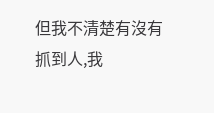但我不清楚有沒有抓到人,我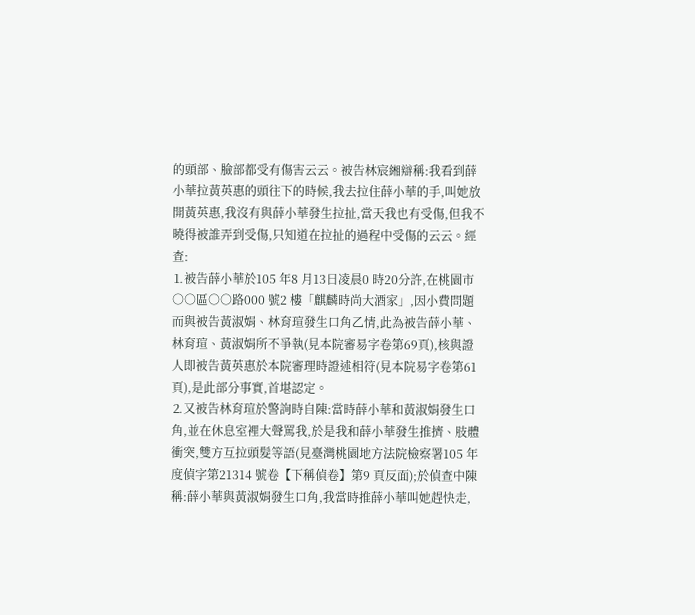的頭部、臉部都受有傷害云云。被告林宸緗辯稱:我看到薛小華拉黃英惠的頭往下的時候,我去拉住薛小華的手,叫她放開黃英惠,我沒有與薛小華發生拉扯,當天我也有受傷,但我不曉得被誰弄到受傷,只知道在拉扯的過程中受傷的云云。經查:
⒈被告薛小華於105 年8 月13日凌晨0 時20分許,在桃園市○○區○○路000 號2 樓「麒麟時尚大酒家」,因小費問題而與被告黃淑娟、林育瑄發生口角乙情,此為被告薛小華、林育瑄、黃淑娟所不爭執(見本院審易字卷第69頁),核與證人即被告黃英惠於本院審理時證述相符(見本院易字卷第61頁),是此部分事實,首堪認定。
⒉又被告林育瑄於警詢時自陳:當時薛小華和黃淑娟發生口角,並在休息室裡大聲罵我,於是我和薛小華發生推擠、肢體衝突,雙方互拉頭髮等語(見臺灣桃園地方法院檢察署105 年度偵字第21314 號卷【下稱偵卷】第9 頁反面);於偵查中陳稱:薛小華與黃淑娟發生口角,我當時推薛小華叫她趕快走,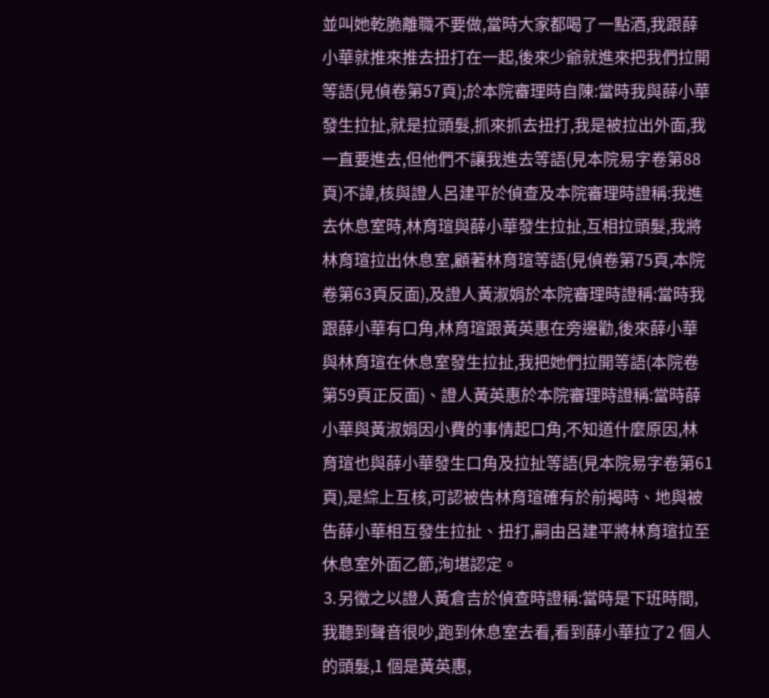並叫她乾脆離職不要做,當時大家都喝了一點酒,我跟薛小華就推來推去扭打在一起,後來少爺就進來把我們拉開等語(見偵卷第57頁);於本院審理時自陳:當時我與薛小華發生拉扯,就是拉頭髮,抓來抓去扭打,我是被拉出外面,我一直要進去,但他們不讓我進去等語(見本院易字卷第88頁)不諱,核與證人呂建平於偵查及本院審理時證稱:我進去休息室時,林育瑄與薛小華發生拉扯,互相拉頭髮,我將林育瑄拉出休息室,顧著林育瑄等語(見偵卷第75頁,本院卷第63頁反面),及證人黃淑娟於本院審理時證稱:當時我跟薛小華有口角,林育瑄跟黃英惠在旁邊勸,後來薛小華與林育瑄在休息室發生拉扯,我把她們拉開等語(本院卷第59頁正反面)、證人黃英惠於本院審理時證稱:當時薛小華與黃淑娟因小費的事情起口角,不知道什麼原因,林育瑄也與薛小華發生口角及拉扯等語(見本院易字卷第61頁),是綜上互核,可認被告林育瑄確有於前揭時、地與被告薛小華相互發生拉扯、扭打,嗣由呂建平將林育瑄拉至休息室外面乙節,洵堪認定。
⒊另徵之以證人黃倉吉於偵查時證稱:當時是下班時間,我聽到聲音很吵,跑到休息室去看,看到薛小華拉了2 個人的頭髮,1 個是黃英惠,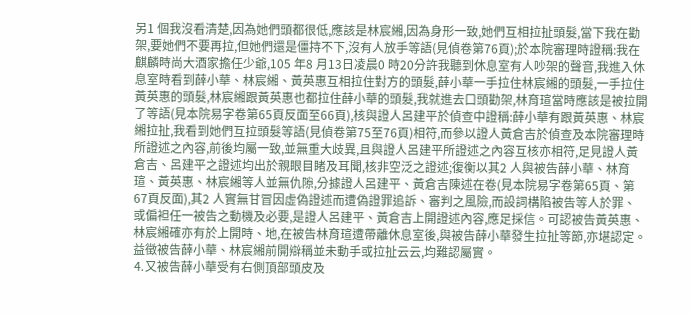另1 個我沒看清楚,因為她們頭都很低,應該是林宸緗,因為身形一致,她們互相拉扯頭髮,當下我在勸架,要她們不要再拉,但她們還是僵持不下,沒有人放手等語(見偵卷第76頁);於本院審理時證稱:我在麒麟時尚大酒家擔任少爺,105 年8 月13日凌晨0 時20分許我聽到休息室有人吵架的聲音,我進入休息室時看到薛小華、林宸緗、黃英惠互相拉住對方的頭髮,薛小華一手拉住林宸緗的頭髮,一手拉住黃英惠的頭髮,林宸緗跟黃英惠也都拉住薛小華的頭髮,我就進去口頭勸架,林育瑄當時應該是被拉開了等語(見本院易字卷第65頁反面至66頁),核與證人呂建平於偵查中證稱:薛小華有跟黃英惠、林宸緗拉扯,我看到她們互拉頭髮等語(見偵卷第75至76頁)相符,而參以證人黃倉吉於偵查及本院審理時所證述之內容,前後均屬一致,並無重大歧異,且與證人呂建平所證述之內容互核亦相符,足見證人黃倉吉、呂建平之證述均出於親眼目睹及耳聞,核非空泛之證述;復衡以其2 人與被告薛小華、林育瑄、黃英惠、林宸緗等人並無仇隙,分據證人呂建平、黃倉吉陳述在卷(見本院易字卷第65頁、第67頁反面),其2 人實無甘冒因虛偽證述而遭偽證罪追訴、審判之風險,而設詞構陷被告等人於罪、或偏袒任一被告之動機及必要,是證人呂建平、黃倉吉上開證述內容,應足採信。可認被告黃英惠、林宸緗確亦有於上開時、地,在被告林育瑄遭帶離休息室後,與被告薛小華發生拉扯等節,亦堪認定。益徵被告薛小華、林宸緗前開辯稱並未動手或拉扯云云,均難認屬實。
⒋又被告薛小華受有右側頂部頭皮及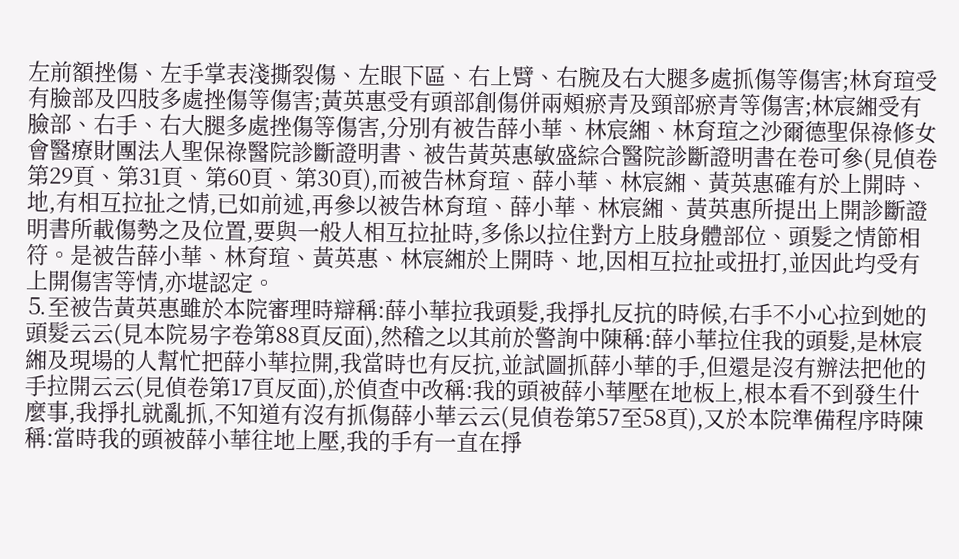左前額挫傷、左手掌表淺撕裂傷、左眼下區、右上臂、右腕及右大腿多處抓傷等傷害;林育瑄受有臉部及四肢多處挫傷等傷害;黃英惠受有頭部創傷併兩頰瘀青及頸部瘀青等傷害;林宸緗受有臉部、右手、右大腿多處挫傷等傷害,分別有被告薛小華、林宸緗、林育瑄之沙爾德聖保祿修女會醫療財團法人聖保祿醫院診斷證明書、被告黃英惠敏盛綜合醫院診斷證明書在卷可參(見偵卷第29頁、第31頁、第60頁、第30頁),而被告林育瑄、薛小華、林宸緗、黃英惠確有於上開時、地,有相互拉扯之情,已如前述,再參以被告林育瑄、薛小華、林宸緗、黃英惠所提出上開診斷證明書所載傷勢之及位置,要與一般人相互拉扯時,多係以拉住對方上肢身體部位、頭髮之情節相符。是被告薛小華、林育瑄、黃英惠、林宸緗於上開時、地,因相互拉扯或扭打,並因此均受有上開傷害等情,亦堪認定。
⒌至被告黃英惠雖於本院審理時辯稱:薛小華拉我頭髮,我掙扎反抗的時候,右手不小心拉到她的頭髮云云(見本院易字卷第88頁反面),然稽之以其前於警詢中陳稱:薛小華拉住我的頭髮,是林宸緗及現場的人幫忙把薛小華拉開,我當時也有反抗,並試圖抓薛小華的手,但還是沒有辦法把他的手拉開云云(見偵卷第17頁反面),於偵查中改稱:我的頭被薛小華壓在地板上,根本看不到發生什麼事,我掙扎就亂抓,不知道有沒有抓傷薛小華云云(見偵卷第57至58頁),又於本院準備程序時陳稱:當時我的頭被薛小華往地上壓,我的手有一直在掙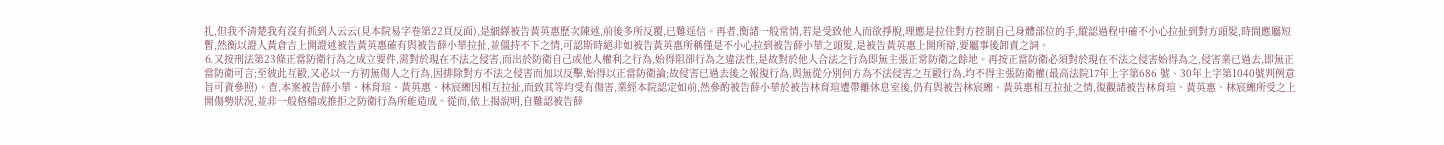扎,但我不清楚我有沒有抓到人云云(見本院易字卷第22頁反面),是細繹被告黃英惠歷次陳述,前後多所反覆,已難逕信。再者,衡諸一般常情,若是受致他人而欲掙脫,理應是拉住對方控制自己身體部位的手,縱認過程中確不小心拉扯到對方頭髮,時間應屬短暫,然衡以證人黃倉吉上開證述被告黃英惠確有與被告薛小華拉扯,並僵持不下之情,可認斯時絕非如被告黃英惠所稱僅是不小心拉到被告薛小華之頭髮,是被告黃英惠上開所辯,要屬事後卸責之詞。
⒍又按刑法第23條正當防衛行為之成立要件,需對於現在不法之侵害,而出於防衛自己或他人權利之行為,始得阻卻行為之違法性,是故對於他人合法之行為即無主張正常防衛之餘地。再按正當防衛必須對於現在不法之侵害始得為之,侵害業已過去,即無正當防衛可言;至彼此互毆,又必以一方初無傷人之行為,因排除對方不法之侵害而加以反擊,始得以正當防衛論;故侵害已過去後之報復行為,與無從分別何方為不法侵害之互毆行為,均不得主張防衛權(最高法院17年上字第686 號、30年上字第1040號判例意旨可資參照)。查,本案被告薛小華、林育瑄、黃英惠、林宸緗因相互拉扯,而致其等均受有傷害,業經本院認定如前,然參酌被告薛小華於被告林育瑄遭帶離休息室後,仍有與被告林宸緗、黃英惠相互拉扯之情,復觀諸被告林育瑄、黃英惠、林宸緗所受之上開傷勢狀況,並非一般格檔或推拒之防衛行為所能造成。從而,依上揭說明,自難認被告薛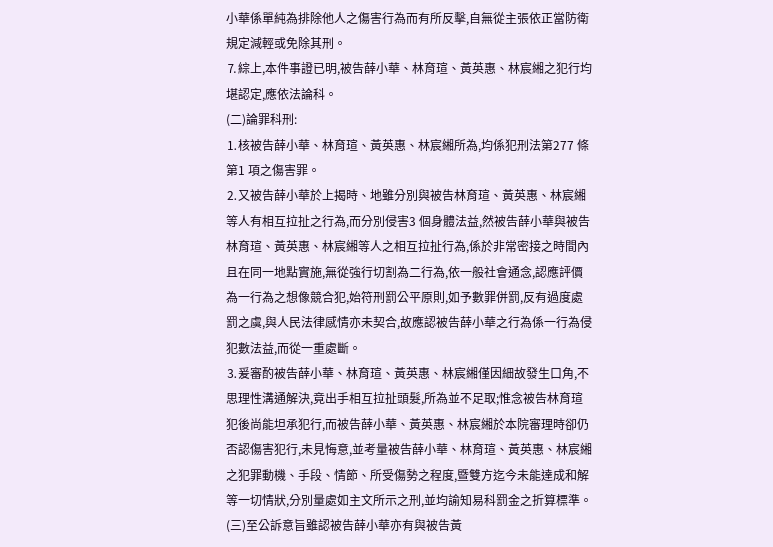小華係單純為排除他人之傷害行為而有所反擊,自無從主張依正當防衛規定減輕或免除其刑。
⒎綜上,本件事證已明,被告薛小華、林育瑄、黃英惠、林宸緗之犯行均堪認定,應依法論科。
(二)論罪科刑:
⒈核被告薛小華、林育瑄、黃英惠、林宸緗所為,均係犯刑法第277 條第1 項之傷害罪。
⒉又被告薛小華於上揭時、地雖分別與被告林育瑄、黃英惠、林宸緗等人有相互拉扯之行為,而分別侵害3 個身體法益,然被告薛小華與被告林育瑄、黃英惠、林宸緗等人之相互拉扯行為,係於非常密接之時間內且在同一地點實施,無從強行切割為二行為,依一般社會通念,認應評價為一行為之想像競合犯,始符刑罰公平原則,如予數罪併罰,反有過度處罰之虞,與人民法律感情亦未契合,故應認被告薛小華之行為係一行為侵犯數法益,而從一重處斷。
⒊爰審酌被告薛小華、林育瑄、黃英惠、林宸緗僅因細故發生口角,不思理性溝通解決,竟出手相互拉扯頭髮,所為並不足取;惟念被告林育瑄犯後尚能坦承犯行,而被告薛小華、黃英惠、林宸緗於本院審理時卻仍否認傷害犯行,未見悔意,並考量被告薛小華、林育瑄、黃英惠、林宸緗之犯罪動機、手段、情節、所受傷勢之程度,暨雙方迄今未能達成和解等一切情狀,分別量處如主文所示之刑,並均諭知易科罰金之折算標準。
(三)至公訴意旨雖認被告薛小華亦有與被告黃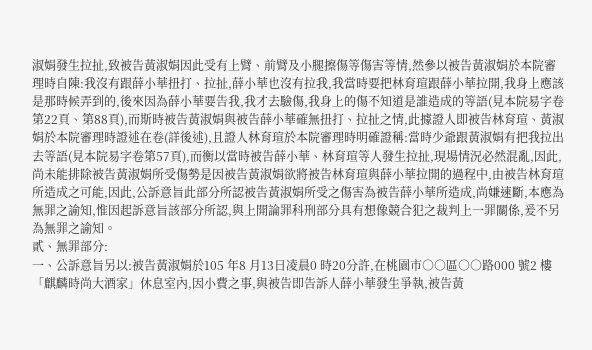淑娟發生拉扯,致被告黃淑娟因此受有上臂、前臂及小腿擦傷等傷害等情,然參以被告黃淑娟於本院審理時自陳:我沒有跟薛小華扭打、拉扯,薛小華也沒有拉我,我當時要把林育瑄跟薛小華拉開,我身上應該是那時候弄到的,後來因為薛小華要告我,我才去驗傷,我身上的傷不知道是誰造成的等語(見本院易字卷第22頁、第88頁),而斯時被告黃淑娟與被告薛小華確無扭打、拉扯之情,此據證人即被告林育瑄、黃淑娟於本院審理時證述在卷(詳後述),且證人林育瑄於本院審理時明確證稱:當時少爺跟黃淑娟有把我拉出去等語(見本院易字卷第57頁),而衡以當時被告薛小華、林育瑄等人發生拉扯,現場情況必然混亂,因此,尚未能排除被告黃淑娟所受傷勢是因被告黃淑娟欲將被告林育瑄與薛小華拉開的過程中,由被告林育瑄所造成之可能,因此,公訴意旨此部分所認被告黃淑娟所受之傷害為被告薛小華所造成,尚嫌速斷,本應為無罪之諭知,惟因起訴意旨該部分所認,與上開論罪科刑部分具有想像競合犯之裁判上一罪關係,爰不另為無罪之諭知。
貳、無罪部分:
一、公訴意旨另以:被告黃淑娟於105 年8 月13日凌晨0 時20分許,在桃園市○○區○○路000 號2 樓「麒麟時尚大酒家」休息室內,因小費之事,與被告即告訴人薛小華發生爭執,被告黃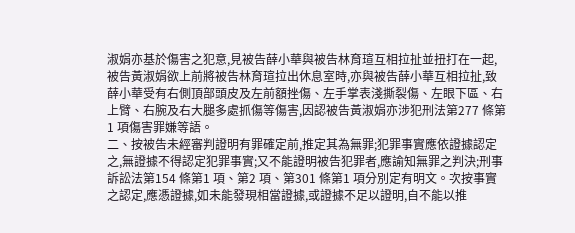淑娟亦基於傷害之犯意,見被告薛小華與被告林育瑄互相拉扯並扭打在一起,被告黃淑娟欲上前將被告林育瑄拉出休息室時,亦與被告薛小華互相拉扯,致薛小華受有右側頂部頭皮及左前額挫傷、左手掌表淺撕裂傷、左眼下區、右上臂、右腕及右大腿多處抓傷等傷害,因認被告黃淑娟亦涉犯刑法第277 條第1 項傷害罪嫌等語。
二、按被告未經審判證明有罪確定前,推定其為無罪;犯罪事實應依證據認定之,無證據不得認定犯罪事實;又不能證明被告犯罪者,應諭知無罪之判決;刑事訴訟法第154 條第1 項、第2 項、第301 條第1 項分別定有明文。次按事實之認定,應憑證據,如未能發現相當證據,或證據不足以證明,自不能以推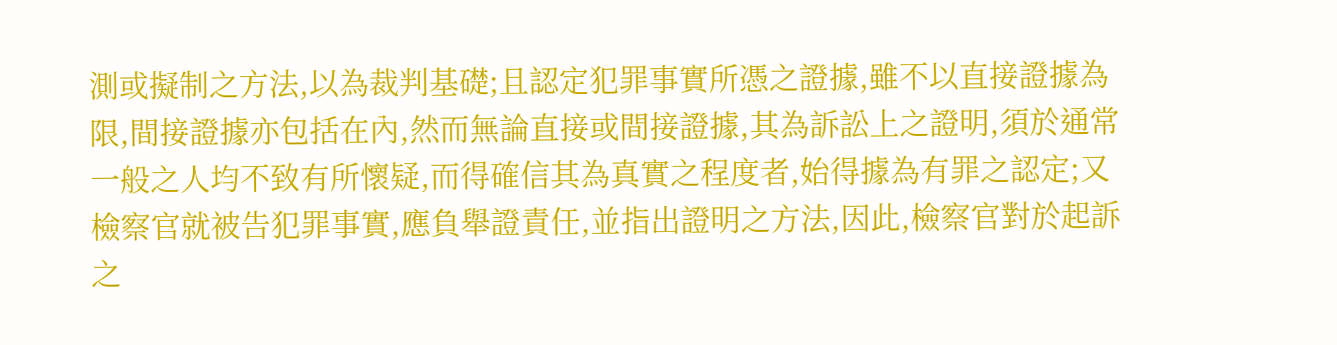測或擬制之方法,以為裁判基礎;且認定犯罪事實所憑之證據,雖不以直接證據為限,間接證據亦包括在內,然而無論直接或間接證據,其為訴訟上之證明,須於通常一般之人均不致有所懷疑,而得確信其為真實之程度者,始得據為有罪之認定;又檢察官就被告犯罪事實,應負舉證責任,並指出證明之方法,因此,檢察官對於起訴之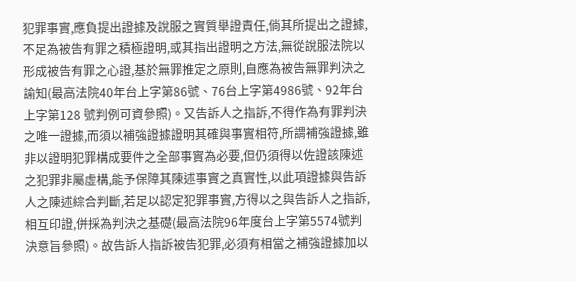犯罪事實,應負提出證據及說服之實質舉證責任,倘其所提出之證據,不足為被告有罪之積極證明,或其指出證明之方法,無從說服法院以形成被告有罪之心證,基於無罪推定之原則,自應為被告無罪判決之諭知(最高法院40年台上字第86號、76台上字第4986號、92年台上字第128 號判例可資參照)。又告訴人之指訴,不得作為有罪判決之唯一證據,而須以補強證據證明其確與事實相符,所謂補強證據,雖非以證明犯罪構成要件之全部事實為必要,但仍須得以佐證該陳述之犯罪非屬虛構,能予保障其陳述事實之真實性,以此項證據與告訴人之陳述綜合判斷,若足以認定犯罪事實,方得以之與告訴人之指訴,相互印證,併採為判決之基礎(最高法院96年度台上字第5574號判決意旨參照)。故告訴人指訴被告犯罪,必須有相當之補強證據加以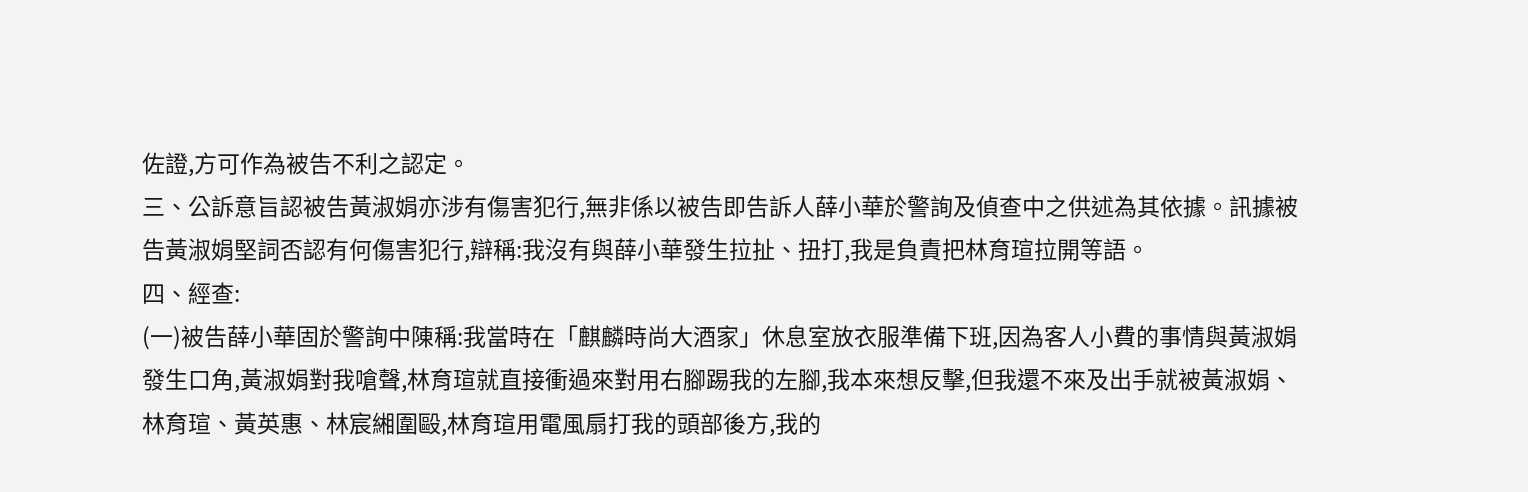佐證,方可作為被告不利之認定。
三、公訴意旨認被告黃淑娟亦涉有傷害犯行,無非係以被告即告訴人薛小華於警詢及偵查中之供述為其依據。訊據被告黃淑娟堅詞否認有何傷害犯行,辯稱:我沒有與薛小華發生拉扯、扭打,我是負責把林育瑄拉開等語。
四、經查:
(一)被告薛小華固於警詢中陳稱:我當時在「麒麟時尚大酒家」休息室放衣服準備下班,因為客人小費的事情與黃淑娟發生口角,黃淑娟對我嗆聲,林育瑄就直接衝過來對用右腳踢我的左腳,我本來想反擊,但我還不來及出手就被黃淑娟、林育瑄、黃英惠、林宸緗圍毆,林育瑄用電風扇打我的頭部後方,我的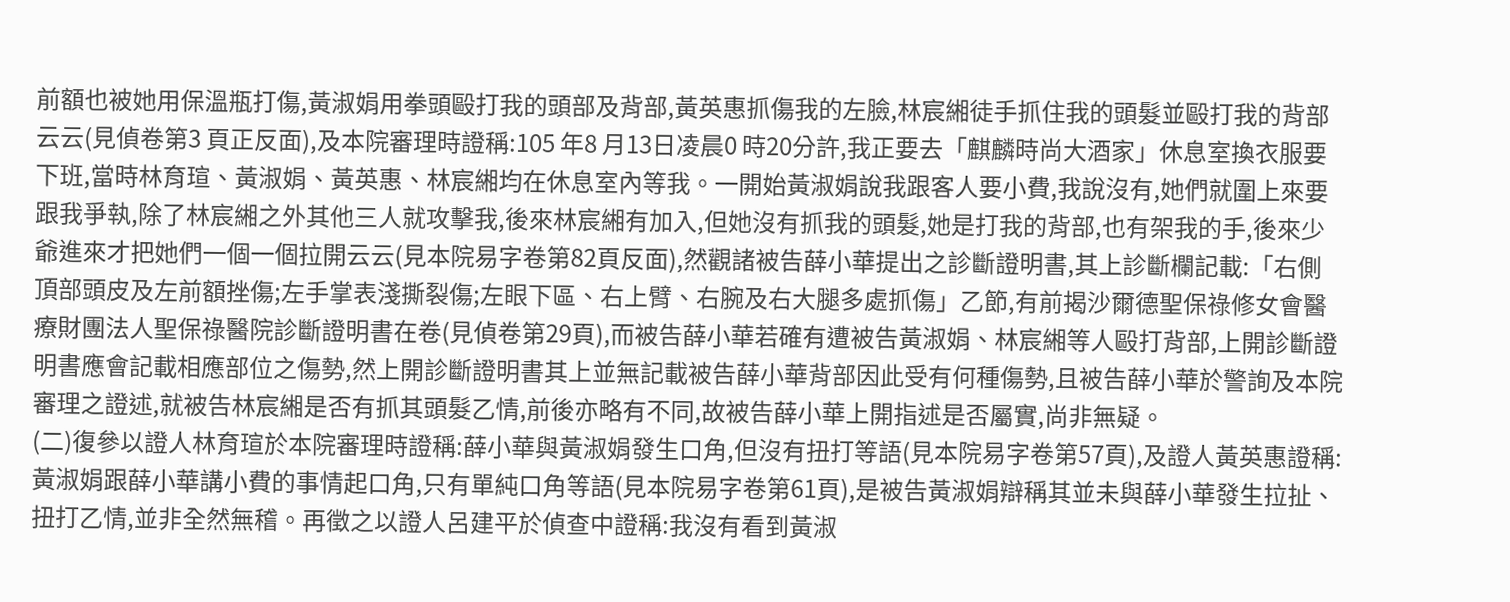前額也被她用保溫瓶打傷,黃淑娟用拳頭毆打我的頭部及背部,黃英惠抓傷我的左臉,林宸緗徒手抓住我的頭髮並毆打我的背部云云(見偵卷第3 頁正反面),及本院審理時證稱:105 年8 月13日凌晨0 時20分許,我正要去「麒麟時尚大酒家」休息室換衣服要下班,當時林育瑄、黃淑娟、黃英惠、林宸緗均在休息室內等我。一開始黃淑娟說我跟客人要小費,我說沒有,她們就圍上來要跟我爭執,除了林宸緗之外其他三人就攻擊我,後來林宸緗有加入,但她沒有抓我的頭髮,她是打我的背部,也有架我的手,後來少爺進來才把她們一個一個拉開云云(見本院易字卷第82頁反面),然觀諸被告薛小華提出之診斷證明書,其上診斷欄記載:「右側頂部頭皮及左前額挫傷;左手掌表淺撕裂傷;左眼下區、右上臂、右腕及右大腿多處抓傷」乙節,有前揭沙爾德聖保祿修女會醫療財團法人聖保祿醫院診斷證明書在卷(見偵卷第29頁),而被告薛小華若確有遭被告黃淑娟、林宸緗等人毆打背部,上開診斷證明書應會記載相應部位之傷勢,然上開診斷證明書其上並無記載被告薛小華背部因此受有何種傷勢,且被告薛小華於警詢及本院審理之證述,就被告林宸緗是否有抓其頭髮乙情,前後亦略有不同,故被告薛小華上開指述是否屬實,尚非無疑。
(二)復參以證人林育瑄於本院審理時證稱:薛小華與黃淑娟發生口角,但沒有扭打等語(見本院易字卷第57頁),及證人黃英惠證稱:黃淑娟跟薛小華講小費的事情起口角,只有單純口角等語(見本院易字卷第61頁),是被告黃淑娟辯稱其並未與薛小華發生拉扯、扭打乙情,並非全然無稽。再徵之以證人呂建平於偵查中證稱:我沒有看到黃淑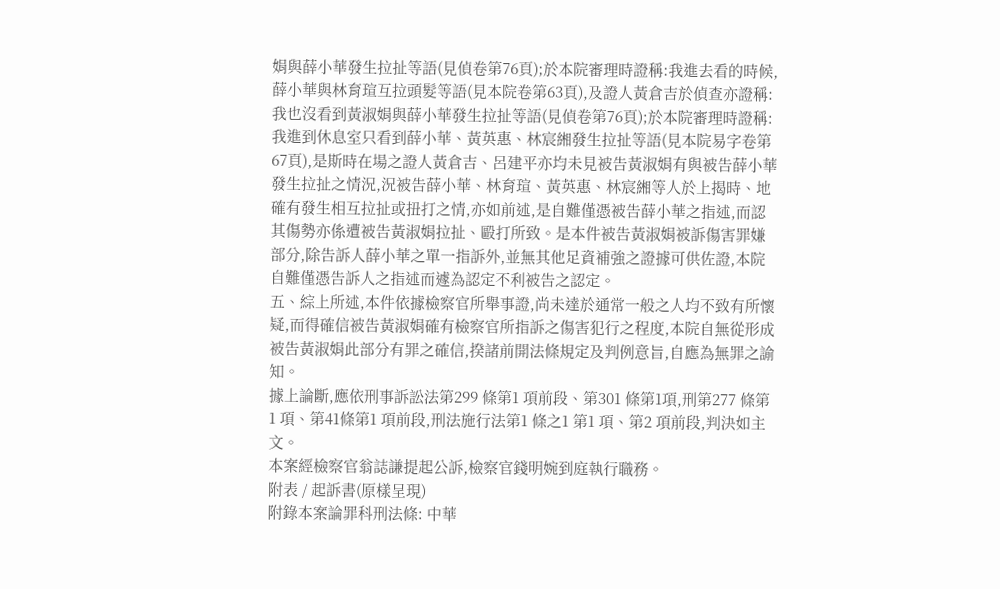娟與薛小華發生拉扯等語(見偵卷第76頁);於本院審理時證稱:我進去看的時候,薛小華與林育瑄互拉頭髮等語(見本院卷第63頁),及證人黃倉吉於偵查亦證稱:我也沒看到黃淑娟與薛小華發生拉扯等語(見偵卷第76頁);於本院審理時證稱:我進到休息室只看到薛小華、黃英惠、林宸緗發生拉扯等語(見本院易字卷第67頁),是斯時在場之證人黃倉吉、呂建平亦均未見被告黃淑娟有與被告薛小華發生拉扯之情況,況被告薛小華、林育瑄、黃英惠、林宸緗等人於上揭時、地確有發生相互拉扯或扭打之情,亦如前述,是自難僅憑被告薛小華之指述,而認其傷勢亦係遭被告黃淑娟拉扯、毆打所致。是本件被告黃淑娟被訴傷害罪嫌部分,除告訴人薛小華之單一指訴外,並無其他足資補強之證據可供佐證,本院自難僅憑告訴人之指述而遽為認定不利被告之認定。
五、綜上所述,本件依據檢察官所舉事證,尚未達於通常一般之人均不致有所懷疑,而得確信被告黃淑娟確有檢察官所指訴之傷害犯行之程度,本院自無從形成被告黃淑娟此部分有罪之確信,揆諸前開法條規定及判例意旨,自應為無罪之諭知。
據上論斷,應依刑事訴訟法第299 條第1 項前段、第301 條第1項,刑第277 條第1 項、第41條第1 項前段,刑法施行法第1 條之1 第1 項、第2 項前段,判決如主文。
本案經檢察官翁誌謙提起公訴,檢察官錢明婉到庭執行職務。
附表 / 起訴書(原樣呈現)
附錄本案論罪科刑法條: 中華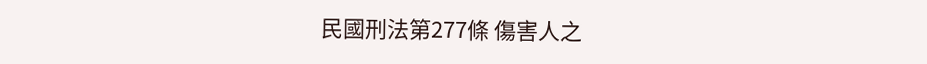民國刑法第277條 傷害人之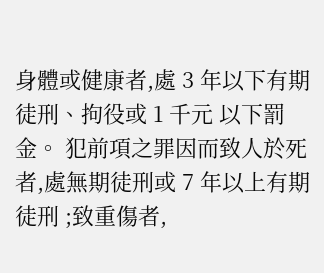身體或健康者,處 3 年以下有期徒刑、拘役或 1 千元 以下罰金。 犯前項之罪因而致人於死者,處無期徒刑或 7 年以上有期徒刑 ;致重傷者,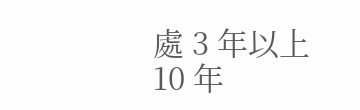處 3 年以上 10 年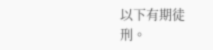以下有期徒刑。